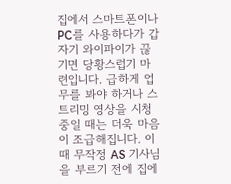집에서 스마트폰이나 PC를 사용하다가 갑자기 와이파이가 끊기면 당황스럽기 마련입니다. 급하게 업무를 봐야 하거나 스트리밍 영상을 시청 중일 때는 더욱 마음이 조급해집니다. 이때 무작정 AS 기사님을 부르기 전에 집에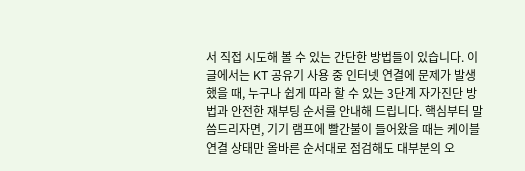서 직접 시도해 볼 수 있는 간단한 방법들이 있습니다. 이 글에서는 KT 공유기 사용 중 인터넷 연결에 문제가 발생했을 때, 누구나 쉽게 따라 할 수 있는 3단계 자가진단 방법과 안전한 재부팅 순서를 안내해 드립니다. 핵심부터 말씀드리자면, 기기 램프에 빨간불이 들어왔을 때는 케이블 연결 상태만 올바른 순서대로 점검해도 대부분의 오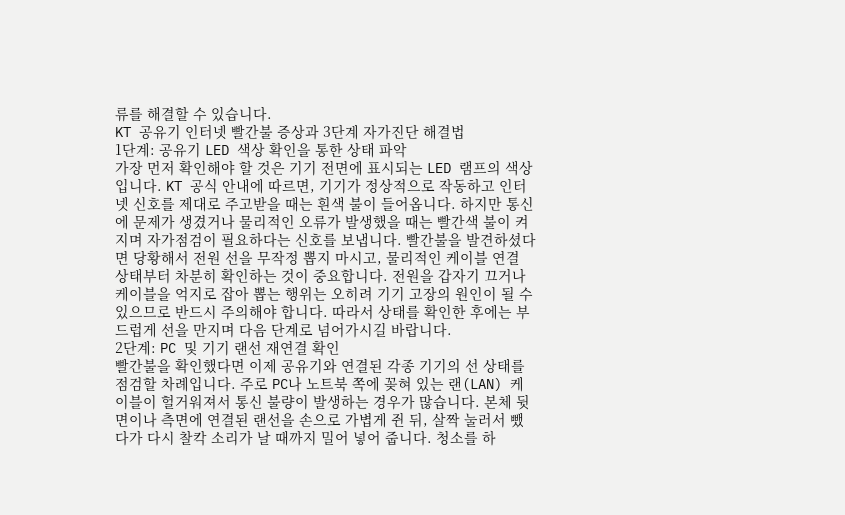류를 해결할 수 있습니다.
KT 공유기 인터넷 빨간불 증상과 3단계 자가진단 해결법
1단계: 공유기 LED 색상 확인을 통한 상태 파악
가장 먼저 확인해야 할 것은 기기 전면에 표시되는 LED 램프의 색상입니다. KT 공식 안내에 따르면, 기기가 정상적으로 작동하고 인터넷 신호를 제대로 주고받을 때는 흰색 불이 들어옵니다. 하지만 통신에 문제가 생겼거나 물리적인 오류가 발생했을 때는 빨간색 불이 켜지며 자가점검이 필요하다는 신호를 보냅니다. 빨간불을 발견하셨다면 당황해서 전원 선을 무작정 뽑지 마시고, 물리적인 케이블 연결 상태부터 차분히 확인하는 것이 중요합니다. 전원을 갑자기 끄거나 케이블을 억지로 잡아 뽑는 행위는 오히려 기기 고장의 원인이 될 수 있으므로 반드시 주의해야 합니다. 따라서 상태를 확인한 후에는 부드럽게 선을 만지며 다음 단계로 넘어가시길 바랍니다.
2단계: PC 및 기기 랜선 재연결 확인
빨간불을 확인했다면 이제 공유기와 연결된 각종 기기의 선 상태를 점검할 차례입니다. 주로 PC나 노트북 쪽에 꽂혀 있는 랜(LAN) 케이블이 헐거워져서 통신 불량이 발생하는 경우가 많습니다. 본체 뒷면이나 측면에 연결된 랜선을 손으로 가볍게 쥔 뒤, 살짝 눌러서 뺐다가 다시 찰칵 소리가 날 때까지 밀어 넣어 줍니다. 청소를 하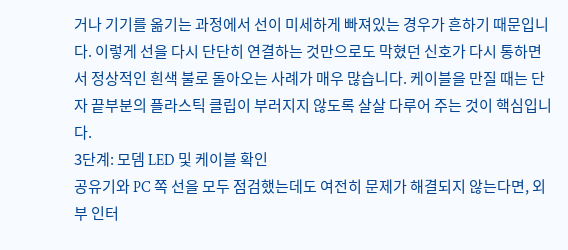거나 기기를 옮기는 과정에서 선이 미세하게 빠져있는 경우가 흔하기 때문입니다. 이렇게 선을 다시 단단히 연결하는 것만으로도 막혔던 신호가 다시 통하면서 정상적인 흰색 불로 돌아오는 사례가 매우 많습니다. 케이블을 만질 때는 단자 끝부분의 플라스틱 클립이 부러지지 않도록 살살 다루어 주는 것이 핵심입니다.
3단계: 모뎀 LED 및 케이블 확인
공유기와 PC 쪽 선을 모두 점검했는데도 여전히 문제가 해결되지 않는다면, 외부 인터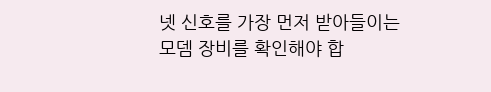넷 신호를 가장 먼저 받아들이는 모뎀 장비를 확인해야 합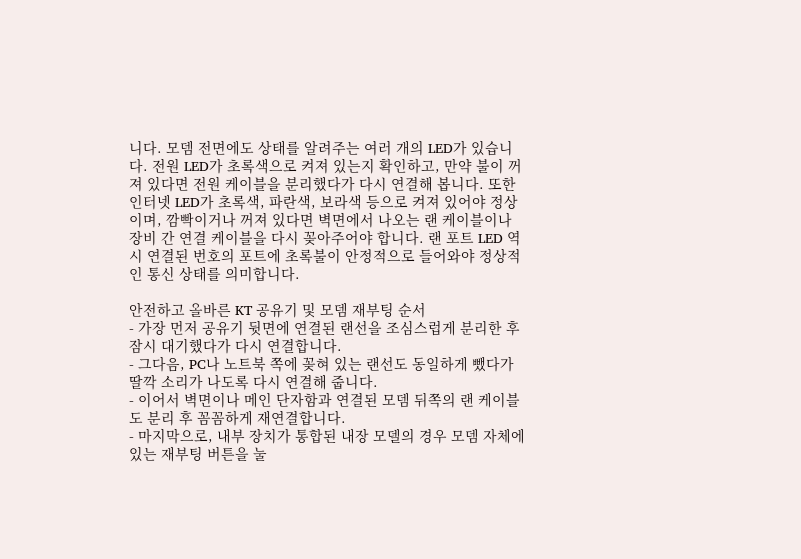니다. 모뎀 전면에도 상태를 알려주는 여러 개의 LED가 있습니다. 전원 LED가 초록색으로 켜져 있는지 확인하고, 만약 불이 꺼져 있다면 전원 케이블을 분리했다가 다시 연결해 봅니다. 또한 인터넷 LED가 초록색, 파란색, 보라색 등으로 켜져 있어야 정상이며, 깜빡이거나 꺼져 있다면 벽면에서 나오는 랜 케이블이나 장비 간 연결 케이블을 다시 꽂아주어야 합니다. 랜 포트 LED 역시 연결된 번호의 포트에 초록불이 안정적으로 들어와야 정상적인 통신 상태를 의미합니다.

안전하고 올바른 KT 공유기 및 모뎀 재부팅 순서
- 가장 먼저 공유기 뒷면에 연결된 랜선을 조심스럽게 분리한 후 잠시 대기했다가 다시 연결합니다.
- 그다음, PC나 노트북 쪽에 꽂혀 있는 랜선도 동일하게 뺐다가 딸깍 소리가 나도록 다시 연결해 줍니다.
- 이어서 벽면이나 메인 단자함과 연결된 모뎀 뒤쪽의 랜 케이블도 분리 후 꼼꼼하게 재연결합니다.
- 마지막으로, 내부 장치가 통합된 내장 모델의 경우 모뎀 자체에 있는 재부팅 버튼을 눌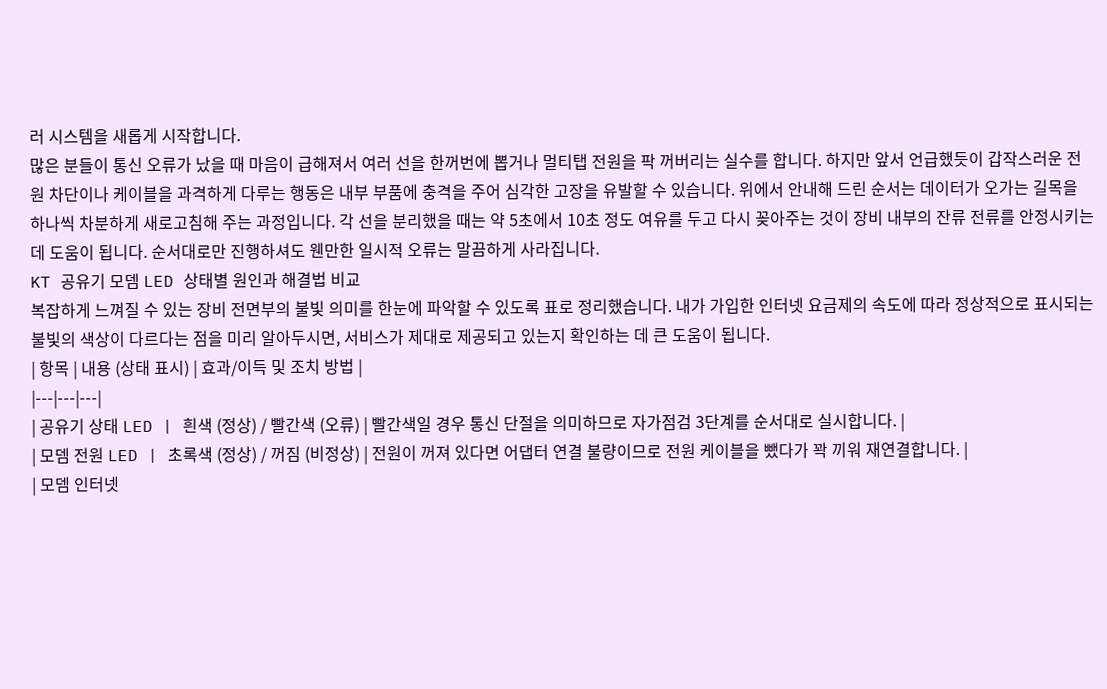러 시스템을 새롭게 시작합니다.
많은 분들이 통신 오류가 났을 때 마음이 급해져서 여러 선을 한꺼번에 뽑거나 멀티탭 전원을 팍 꺼버리는 실수를 합니다. 하지만 앞서 언급했듯이 갑작스러운 전원 차단이나 케이블을 과격하게 다루는 행동은 내부 부품에 충격을 주어 심각한 고장을 유발할 수 있습니다. 위에서 안내해 드린 순서는 데이터가 오가는 길목을 하나씩 차분하게 새로고침해 주는 과정입니다. 각 선을 분리했을 때는 약 5초에서 10초 정도 여유를 두고 다시 꽂아주는 것이 장비 내부의 잔류 전류를 안정시키는 데 도움이 됩니다. 순서대로만 진행하셔도 웬만한 일시적 오류는 말끔하게 사라집니다.
KT 공유기 모뎀 LED 상태별 원인과 해결법 비교
복잡하게 느껴질 수 있는 장비 전면부의 불빛 의미를 한눈에 파악할 수 있도록 표로 정리했습니다. 내가 가입한 인터넷 요금제의 속도에 따라 정상적으로 표시되는 불빛의 색상이 다르다는 점을 미리 알아두시면, 서비스가 제대로 제공되고 있는지 확인하는 데 큰 도움이 됩니다.
| 항목 | 내용 (상태 표시) | 효과/이득 및 조치 방법 |
|---|---|---|
| 공유기 상태 LED | 흰색 (정상) / 빨간색 (오류) | 빨간색일 경우 통신 단절을 의미하므로 자가점검 3단계를 순서대로 실시합니다. |
| 모뎀 전원 LED | 초록색 (정상) / 꺼짐 (비정상) | 전원이 꺼져 있다면 어댑터 연결 불량이므로 전원 케이블을 뺐다가 꽉 끼워 재연결합니다. |
| 모뎀 인터넷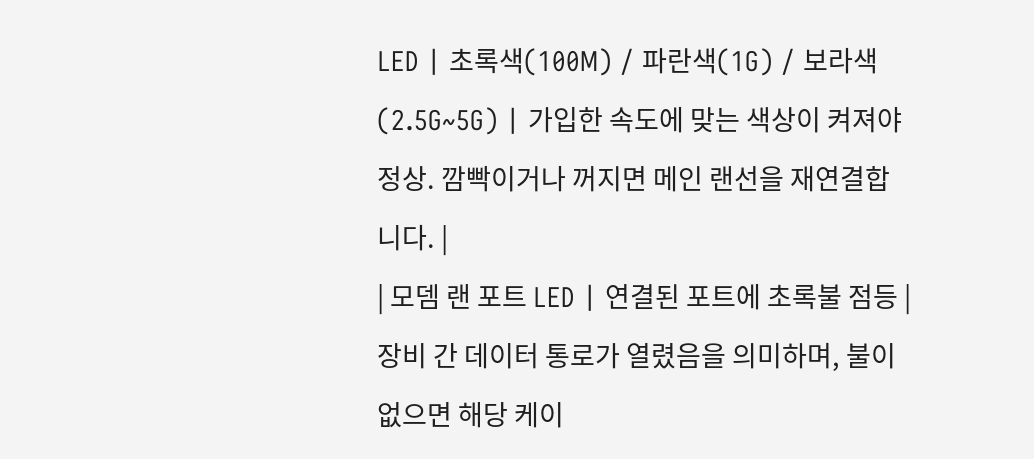LED | 초록색(100M) / 파란색(1G) / 보라색(2.5G~5G) | 가입한 속도에 맞는 색상이 켜져야 정상. 깜빡이거나 꺼지면 메인 랜선을 재연결합니다. |
| 모뎀 랜 포트 LED | 연결된 포트에 초록불 점등 | 장비 간 데이터 통로가 열렸음을 의미하며, 불이 없으면 해당 케이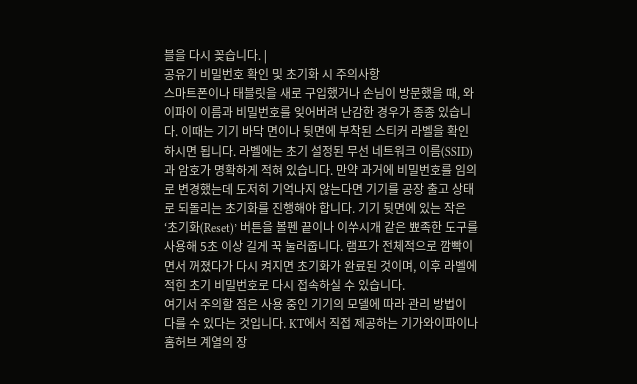블을 다시 꽂습니다. |
공유기 비밀번호 확인 및 초기화 시 주의사항
스마트폰이나 태블릿을 새로 구입했거나 손님이 방문했을 때, 와이파이 이름과 비밀번호를 잊어버려 난감한 경우가 종종 있습니다. 이때는 기기 바닥 면이나 뒷면에 부착된 스티커 라벨을 확인하시면 됩니다. 라벨에는 초기 설정된 무선 네트워크 이름(SSID)과 암호가 명확하게 적혀 있습니다. 만약 과거에 비밀번호를 임의로 변경했는데 도저히 기억나지 않는다면 기기를 공장 출고 상태로 되돌리는 초기화를 진행해야 합니다. 기기 뒷면에 있는 작은 ‘초기화(Reset)’ 버튼을 볼펜 끝이나 이쑤시개 같은 뾰족한 도구를 사용해 5초 이상 길게 꾹 눌러줍니다. 램프가 전체적으로 깜빡이면서 꺼졌다가 다시 켜지면 초기화가 완료된 것이며, 이후 라벨에 적힌 초기 비밀번호로 다시 접속하실 수 있습니다.
여기서 주의할 점은 사용 중인 기기의 모델에 따라 관리 방법이 다를 수 있다는 것입니다. KT에서 직접 제공하는 기가와이파이나 홈허브 계열의 장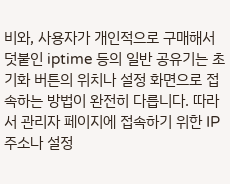비와, 사용자가 개인적으로 구매해서 덧붙인 iptime 등의 일반 공유기는 초기화 버튼의 위치나 설정 화면으로 접속하는 방법이 완전히 다릅니다. 따라서 관리자 페이지에 접속하기 위한 IP 주소나 설정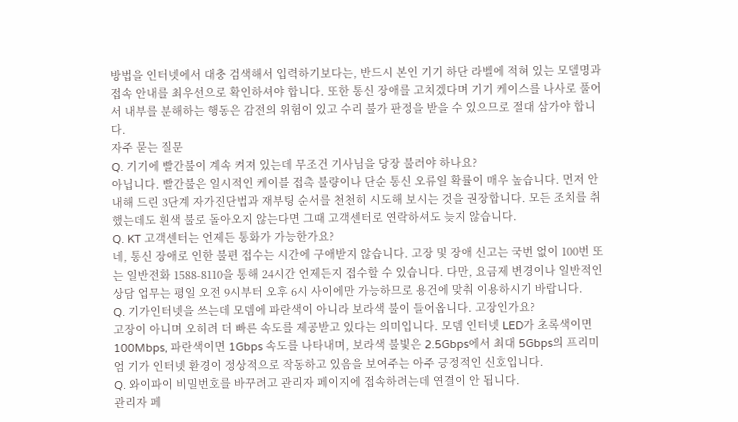방법을 인터넷에서 대충 검색해서 입력하기보다는, 반드시 본인 기기 하단 라벨에 적혀 있는 모델명과 접속 안내를 최우선으로 확인하셔야 합니다. 또한 통신 장애를 고치겠다며 기기 케이스를 나사로 풀어서 내부를 분해하는 행동은 감전의 위험이 있고 수리 불가 판정을 받을 수 있으므로 절대 삼가야 합니다.
자주 묻는 질문
Q. 기기에 빨간불이 계속 켜져 있는데 무조건 기사님을 당장 불러야 하나요?
아닙니다. 빨간불은 일시적인 케이블 접촉 불량이나 단순 통신 오류일 확률이 매우 높습니다. 먼저 안내해 드린 3단계 자가진단법과 재부팅 순서를 천천히 시도해 보시는 것을 권장합니다. 모든 조치를 취했는데도 흰색 불로 돌아오지 않는다면 그때 고객센터로 연락하셔도 늦지 않습니다.
Q. KT 고객센터는 언제든 통화가 가능한가요?
네, 통신 장애로 인한 불편 접수는 시간에 구애받지 않습니다. 고장 및 장애 신고는 국번 없이 100번 또는 일반전화 1588-8110을 통해 24시간 언제든지 접수할 수 있습니다. 다만, 요금제 변경이나 일반적인 상담 업무는 평일 오전 9시부터 오후 6시 사이에만 가능하므로 용건에 맞춰 이용하시기 바랍니다.
Q. 기가인터넷을 쓰는데 모뎀에 파란색이 아니라 보라색 불이 들어옵니다. 고장인가요?
고장이 아니며 오히려 더 빠른 속도를 제공받고 있다는 의미입니다. 모뎀 인터넷 LED가 초록색이면 100Mbps, 파란색이면 1Gbps 속도를 나타내며, 보라색 불빛은 2.5Gbps에서 최대 5Gbps의 프리미엄 기가 인터넷 환경이 정상적으로 작동하고 있음을 보여주는 아주 긍정적인 신호입니다.
Q. 와이파이 비밀번호를 바꾸려고 관리자 페이지에 접속하려는데 연결이 안 됩니다.
관리자 페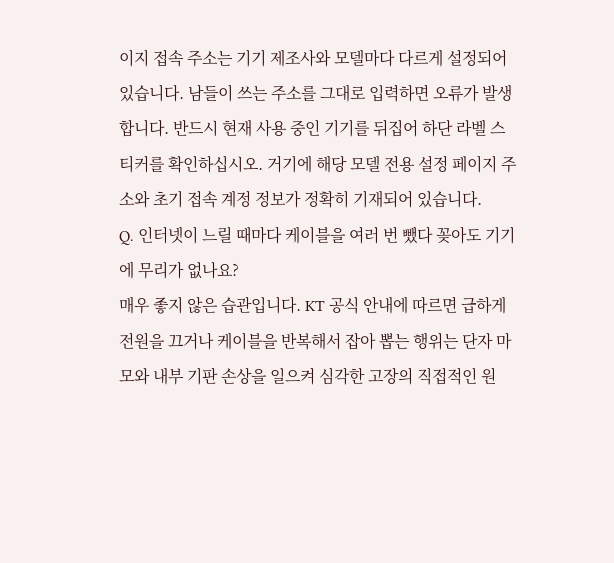이지 접속 주소는 기기 제조사와 모델마다 다르게 설정되어 있습니다. 남들이 쓰는 주소를 그대로 입력하면 오류가 발생합니다. 반드시 현재 사용 중인 기기를 뒤집어 하단 라벨 스티커를 확인하십시오. 거기에 해당 모델 전용 설정 페이지 주소와 초기 접속 계정 정보가 정확히 기재되어 있습니다.
Q. 인터넷이 느릴 때마다 케이블을 여러 번 뺐다 꽂아도 기기에 무리가 없나요?
매우 좋지 않은 습관입니다. KT 공식 안내에 따르면 급하게 전원을 끄거나 케이블을 반복해서 잡아 뽑는 행위는 단자 마모와 내부 기판 손상을 일으켜 심각한 고장의 직접적인 원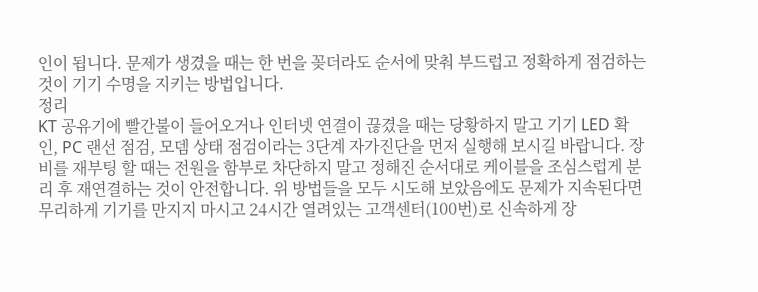인이 됩니다. 문제가 생겼을 때는 한 번을 꽂더라도 순서에 맞춰 부드럽고 정확하게 점검하는 것이 기기 수명을 지키는 방법입니다.
정리
KT 공유기에 빨간불이 들어오거나 인터넷 연결이 끊겼을 때는 당황하지 말고 기기 LED 확인, PC 랜선 점검, 모뎀 상태 점검이라는 3단계 자가진단을 먼저 실행해 보시길 바랍니다. 장비를 재부팅 할 때는 전원을 함부로 차단하지 말고 정해진 순서대로 케이블을 조심스럽게 분리 후 재연결하는 것이 안전합니다. 위 방법들을 모두 시도해 보았음에도 문제가 지속된다면 무리하게 기기를 만지지 마시고 24시간 열려있는 고객센터(100번)로 신속하게 장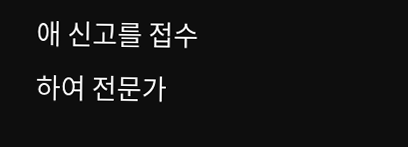애 신고를 접수하여 전문가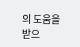의 도움을 받으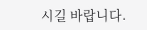시길 바랍니다.